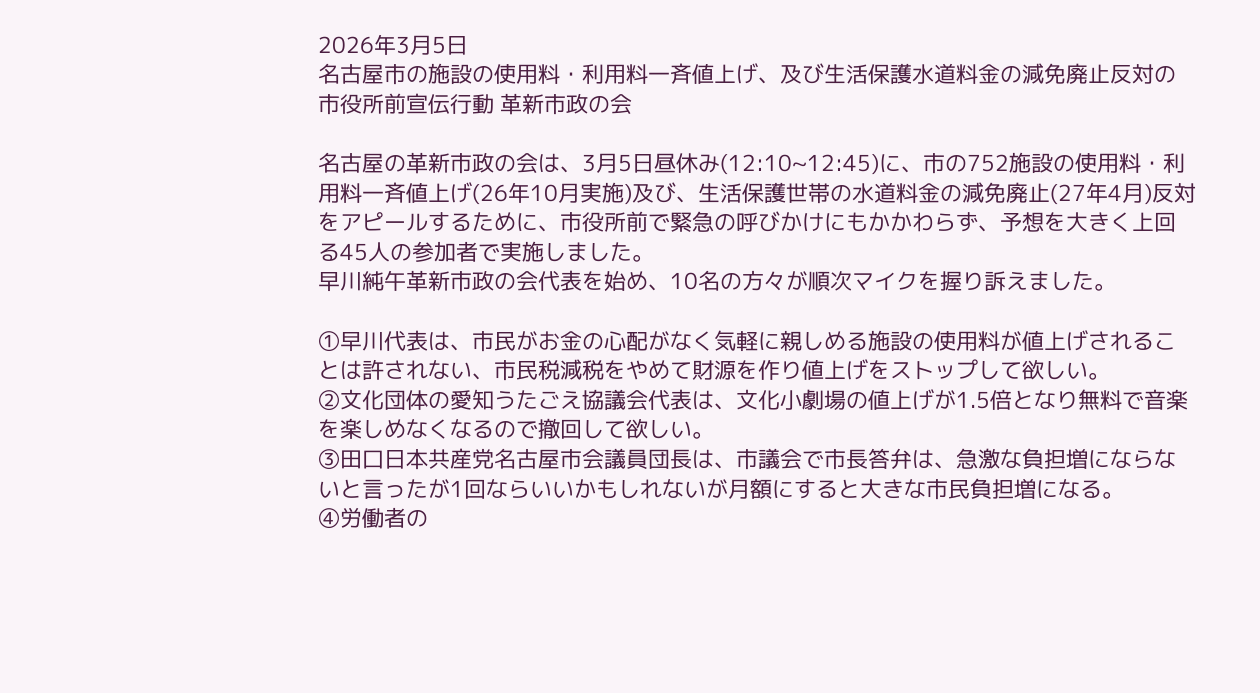2026年3月5日
名古屋市の施設の使用料・利用料一斉値上げ、及び生活保護水道料金の減免廃止反対の市役所前宣伝行動 革新市政の会

名古屋の革新市政の会は、3月5日昼休み(12:10~12:45)に、市の752施設の使用料・利用料一斉値上げ(26年10月実施)及び、生活保護世帯の水道料金の減免廃止(27年4月)反対をアピールするために、市役所前で緊急の呼びかけにもかかわらず、予想を大きく上回る45人の参加者で実施しました。
早川純午革新市政の会代表を始め、10名の方々が順次マイクを握り訴えました。

①早川代表は、市民がお金の心配がなく気軽に親しめる施設の使用料が値上げされることは許されない、市民税減税をやめて財源を作り値上げをストップして欲しい。
②文化団体の愛知うたごえ協議会代表は、文化小劇場の値上げが1.5倍となり無料で音楽を楽しめなくなるので撤回して欲しい。
③田口日本共産党名古屋市会議員団長は、市議会で市長答弁は、急激な負担増にならないと言ったが1回ならいいかもしれないが月額にすると大きな市民負担増になる。
④労働者の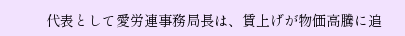代表として愛労連事務局長は、賃上げが物価高騰に追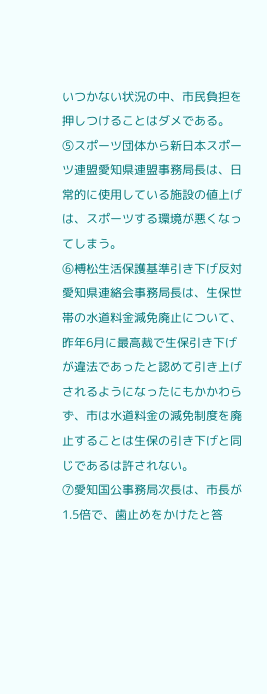いつかない状況の中、市民負担を押しつけることはダメである。
⑤スポーツ団体から新日本スポーツ連盟愛知県連盟事務局長は、日常的に使用している施設の値上げは、スポーツする環境が悪くなってしまう。
⑥榑松生活保護基準引き下げ反対愛知県連絡会事務局長は、生保世帯の水道料金減免廃止について、昨年6月に最高裁で生保引き下げが違法であったと認めて引き上げされるようになったにもかかわらず、市は水道料金の減免制度を廃止することは生保の引き下げと同じであるは許されない。
⑦愛知国公事務局次長は、市長が1.5倍で、歯止めをかけたと答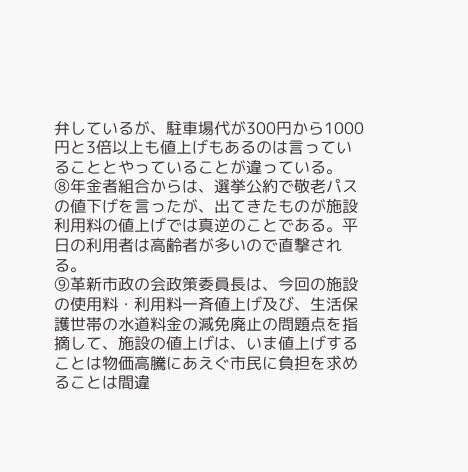弁しているが、駐車場代が300円から1000円と3倍以上も値上げもあるのは言っていることとやっていることが違っている。
⑧年金者組合からは、選挙公約で敬老パスの値下げを言ったが、出てきたものが施設利用料の値上げでは真逆のことである。平日の利用者は高齢者が多いので直撃される。
⑨革新市政の会政策委員長は、今回の施設の使用料・利用料一斉値上げ及び、生活保護世帯の水道料金の減免廃止の問題点を指摘して、施設の値上げは、いま値上げすることは物価高騰にあえぐ市民に負担を求めることは間違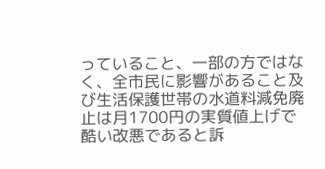っていること、一部の方ではなく、全市民に影響があること及び生活保護世帯の水道料減免廃止は月1700円の実質値上げで酷い改悪であると訴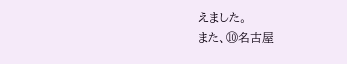えました。
また、⑩名古屋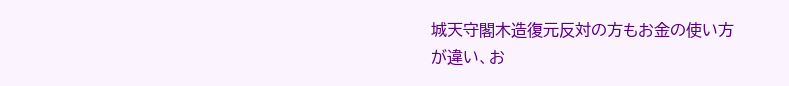城天守閣木造復元反対の方もお金の使い方が違い、お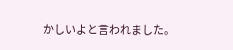かしいよと言われました。